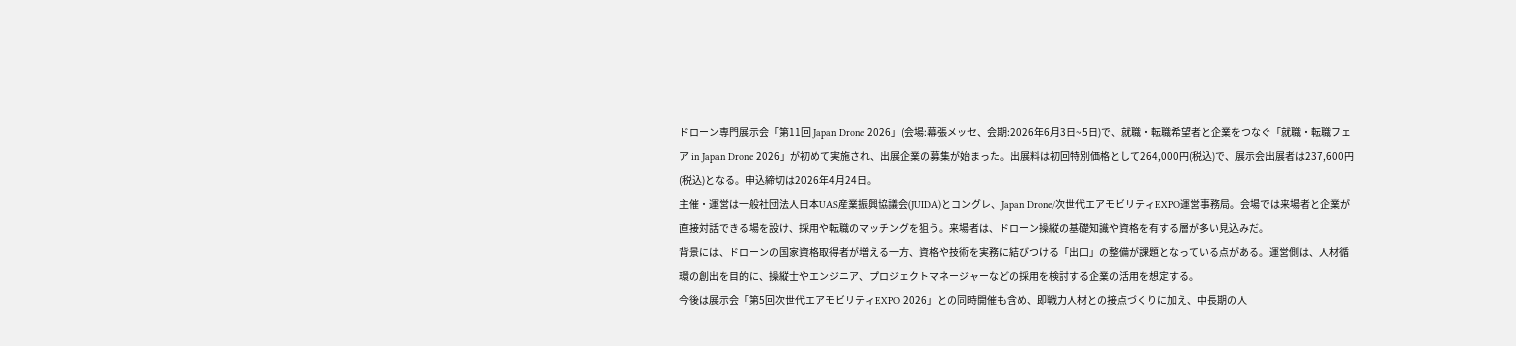ドローン専門展示会「第11回 Japan Drone 2026」(会場:幕張メッセ、会期:2026年6月3日~5日)で、就職・転職希望者と企業をつなぐ「就職・転職フェア in Japan Drone 2026」が初めて実施され、出展企業の募集が始まった。出展料は初回特別価格として264,000円(税込)で、展示会出展者は237,600円(税込)となる。申込締切は2026年4月24日。
主催・運営は一般社団法人日本UAS産業振興協議会(JUIDA)とコングレ、Japan Drone/次世代エアモビリティEXPO運営事務局。会場では来場者と企業が直接対話できる場を設け、採用や転職のマッチングを狙う。来場者は、ドローン操縦の基礎知識や資格を有する層が多い見込みだ。
背景には、ドローンの国家資格取得者が増える一方、資格や技術を実務に結びつける「出口」の整備が課題となっている点がある。運営側は、人材循環の創出を目的に、操縦士やエンジニア、プロジェクトマネージャーなどの採用を検討する企業の活用を想定する。
今後は展示会「第5回次世代エアモビリティEXPO 2026」との同時開催も含め、即戦力人材との接点づくりに加え、中長期の人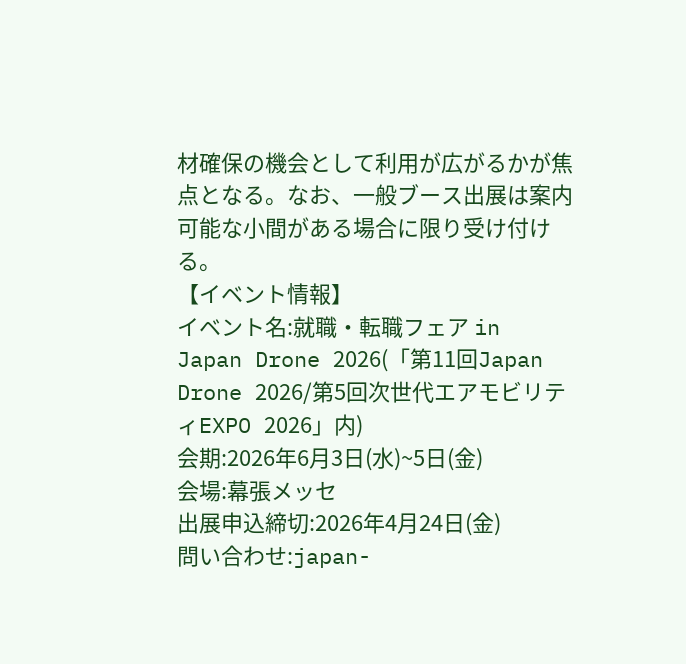材確保の機会として利用が広がるかが焦点となる。なお、一般ブース出展は案内可能な小間がある場合に限り受け付ける。
【イベント情報】
イベント名:就職・転職フェア in Japan Drone 2026(「第11回Japan Drone 2026/第5回次世代エアモビリティEXPO 2026」内)
会期:2026年6月3日(水)~5日(金)
会場:幕張メッセ
出展申込締切:2026年4月24日(金)
問い合わせ:japan-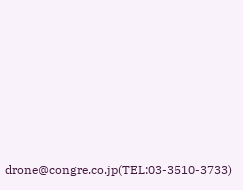drone@congre.co.jp(TEL:03-3510-3733)